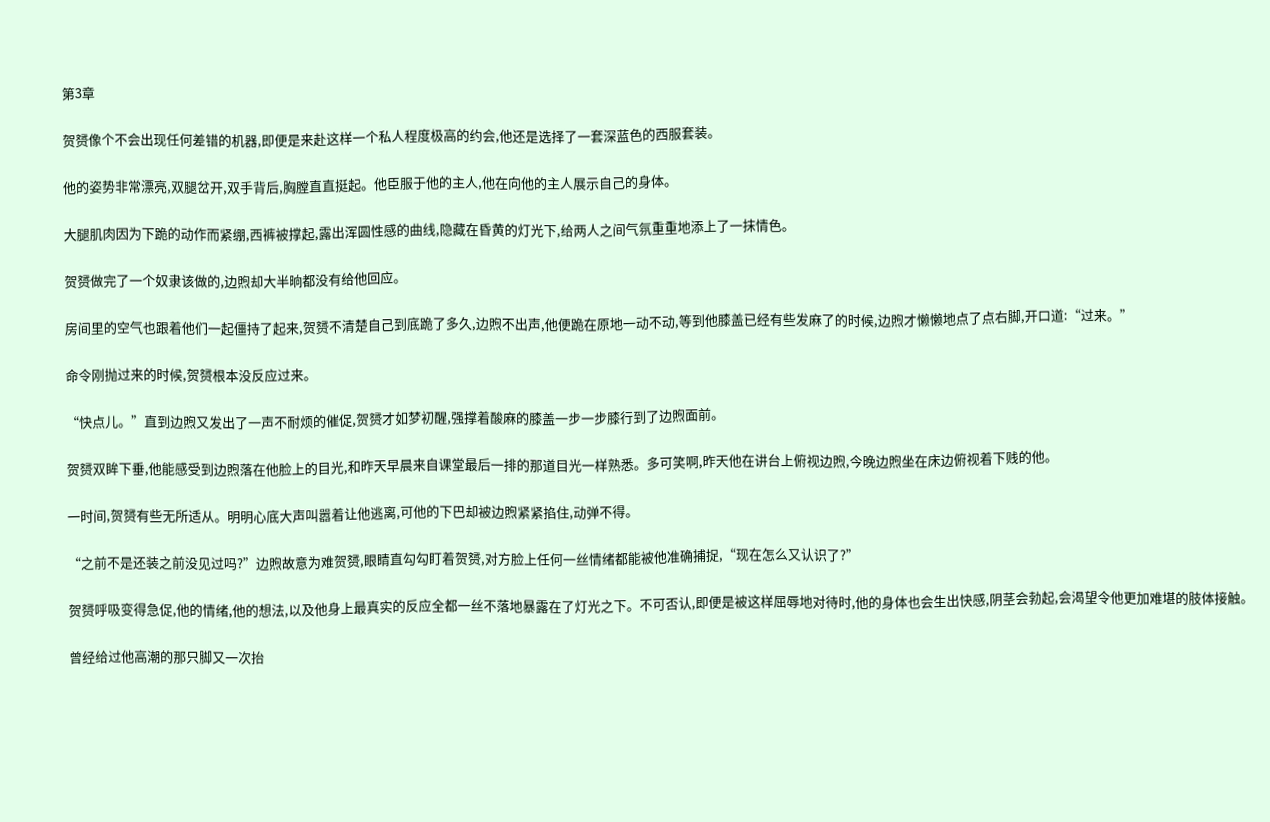第3章

贺赟像个不会出现任何差错的机器,即便是来赴这样一个私人程度极高的约会,他还是选择了一套深蓝色的西服套装。

他的姿势非常漂亮,双腿岔开,双手背后,胸膛直直挺起。他臣服于他的主人,他在向他的主人展示自己的身体。

大腿肌肉因为下跪的动作而紧绷,西裤被撑起,露出浑圆性感的曲线,隐藏在昏黄的灯光下,给两人之间气氛重重地添上了一抹情色。

贺赟做完了一个奴隶该做的,边煦却大半晌都没有给他回应。

房间里的空气也跟着他们一起僵持了起来,贺赟不清楚自己到底跪了多久,边煦不出声,他便跪在原地一动不动,等到他膝盖已经有些发麻了的时候,边煦才懒懒地点了点右脚,开口道:“过来。”

命令刚抛过来的时候,贺赟根本没反应过来。

“快点儿。”直到边煦又发出了一声不耐烦的催促,贺赟才如梦初醒,强撑着酸麻的膝盖一步一步膝行到了边煦面前。

贺赟双眸下垂,他能感受到边煦落在他脸上的目光,和昨天早晨来自课堂最后一排的那道目光一样熟悉。多可笑啊,昨天他在讲台上俯视边煦,今晚边煦坐在床边俯视着下贱的他。

一时间,贺赟有些无所适从。明明心底大声叫嚣着让他逃离,可他的下巴却被边煦紧紧掐住,动弹不得。

“之前不是还装之前没见过吗?”边煦故意为难贺赟,眼睛直勾勾盯着贺赟,对方脸上任何一丝情绪都能被他准确捕捉,“现在怎么又认识了?”

贺赟呼吸变得急促,他的情绪,他的想法,以及他身上最真实的反应全都一丝不落地暴露在了灯光之下。不可否认,即便是被这样屈辱地对待时,他的身体也会生出快感,阴茎会勃起,会渴望令他更加难堪的肢体接触。

曾经给过他高潮的那只脚又一次抬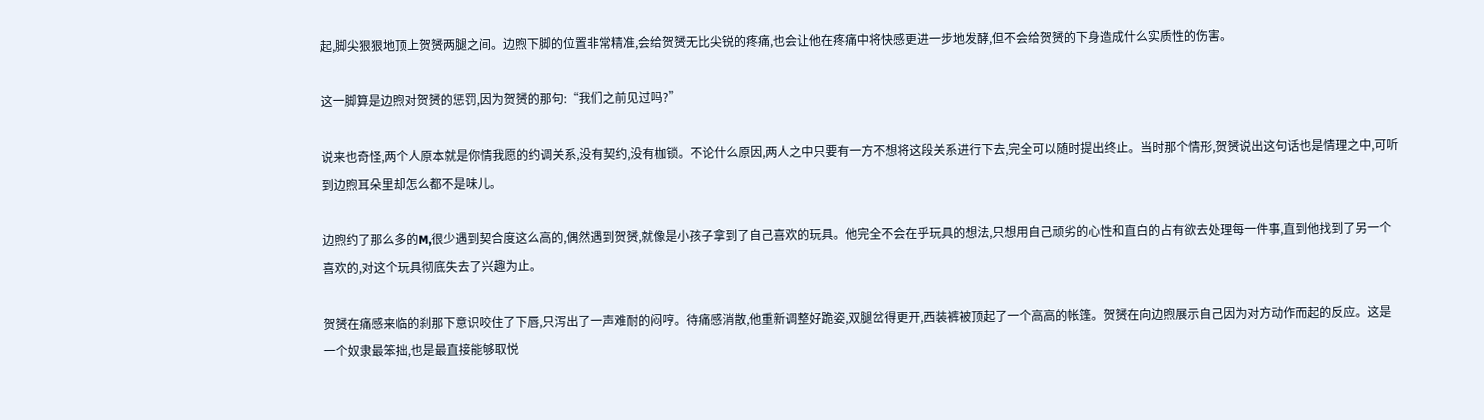起,脚尖狠狠地顶上贺赟两腿之间。边煦下脚的位置非常精准,会给贺赟无比尖锐的疼痛,也会让他在疼痛中将快感更进一步地发酵,但不会给贺赟的下身造成什么实质性的伤害。

这一脚算是边煦对贺赟的惩罚,因为贺赟的那句:“我们之前见过吗?”

说来也奇怪,两个人原本就是你情我愿的约调关系,没有契约,没有枷锁。不论什么原因,两人之中只要有一方不想将这段关系进行下去,完全可以随时提出终止。当时那个情形,贺赟说出这句话也是情理之中,可听到边煦耳朵里却怎么都不是味儿。

边煦约了那么多的M,很少遇到契合度这么高的,偶然遇到贺赟,就像是小孩子拿到了自己喜欢的玩具。他完全不会在乎玩具的想法,只想用自己顽劣的心性和直白的占有欲去处理每一件事,直到他找到了另一个喜欢的,对这个玩具彻底失去了兴趣为止。

贺赟在痛感来临的刹那下意识咬住了下唇,只泻出了一声难耐的闷哼。待痛感消散,他重新调整好跪姿,双腿岔得更开,西装裤被顶起了一个高高的帐篷。贺赟在向边煦展示自己因为对方动作而起的反应。这是一个奴隶最笨拙,也是最直接能够取悦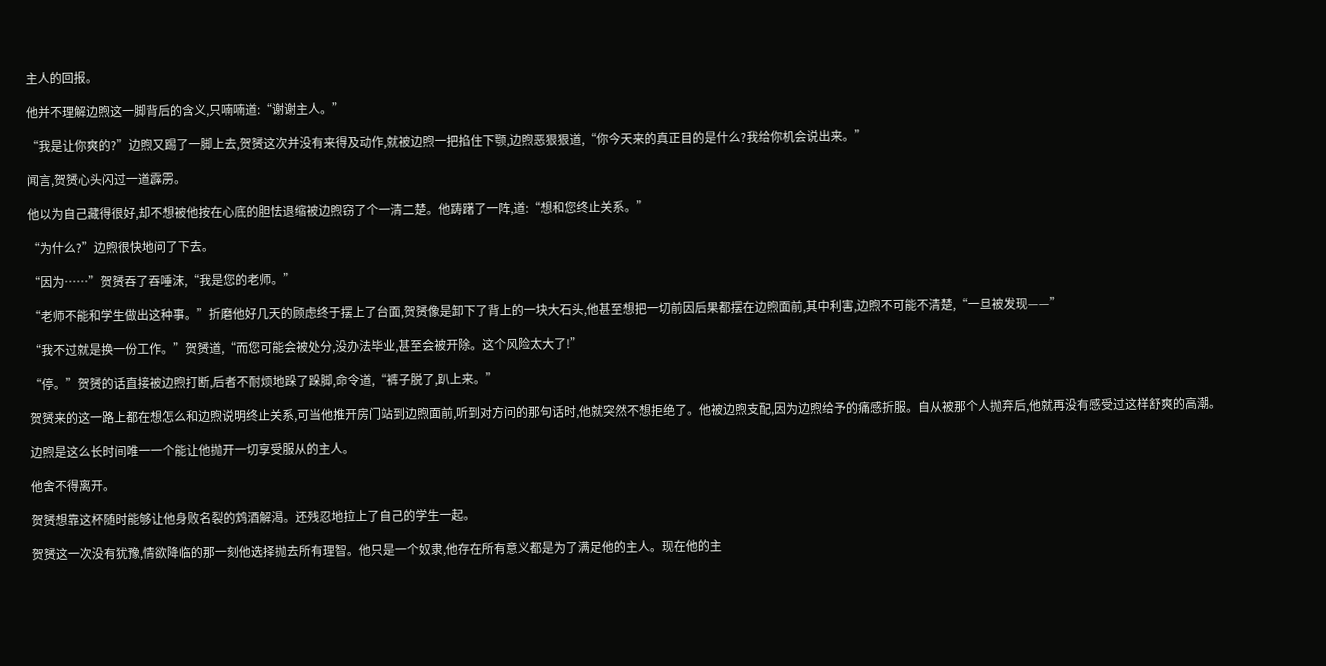主人的回报。

他并不理解边煦这一脚背后的含义,只喃喃道:“谢谢主人。”

“我是让你爽的?”边煦又踢了一脚上去,贺赟这次并没有来得及动作,就被边煦一把掐住下颚,边煦恶狠狠道,“你今天来的真正目的是什么?我给你机会说出来。”

闻言,贺赟心头闪过一道霹雳。

他以为自己藏得很好,却不想被他按在心底的胆怯退缩被边煦窃了个一清二楚。他踌躇了一阵,道:“想和您终止关系。”

“为什么?”边煦很快地问了下去。

“因为……”贺赟吞了吞唾沫,“我是您的老师。”

“老师不能和学生做出这种事。”折磨他好几天的顾虑终于摆上了台面,贺赟像是卸下了背上的一块大石头,他甚至想把一切前因后果都摆在边煦面前,其中利害,边煦不可能不清楚,“一旦被发现——”

“我不过就是换一份工作。”贺赟道,“而您可能会被处分,没办法毕业,甚至会被开除。这个风险太大了!”

“停。”贺赟的话直接被边煦打断,后者不耐烦地跺了跺脚,命令道,“裤子脱了,趴上来。”

贺赟来的这一路上都在想怎么和边煦说明终止关系,可当他推开房门站到边煦面前,听到对方问的那句话时,他就突然不想拒绝了。他被边煦支配,因为边煦给予的痛感折服。自从被那个人抛弃后,他就再没有感受过这样舒爽的高潮。

边煦是这么长时间唯一一个能让他抛开一切享受服从的主人。

他舍不得离开。

贺赟想靠这杯随时能够让他身败名裂的鸩酒解渴。还残忍地拉上了自己的学生一起。

贺赟这一次没有犹豫,情欲降临的那一刻他选择抛去所有理智。他只是一个奴隶,他存在所有意义都是为了满足他的主人。现在他的主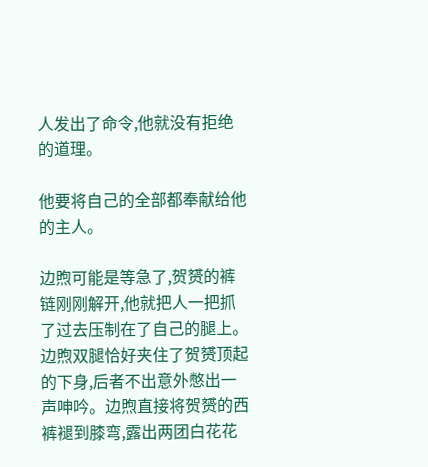人发出了命令,他就没有拒绝的道理。

他要将自己的全部都奉献给他的主人。

边煦可能是等急了,贺赟的裤链刚刚解开,他就把人一把抓了过去压制在了自己的腿上。边煦双腿恰好夹住了贺赟顶起的下身,后者不出意外憋出一声呻吟。边煦直接将贺赟的西裤褪到膝弯,露出两团白花花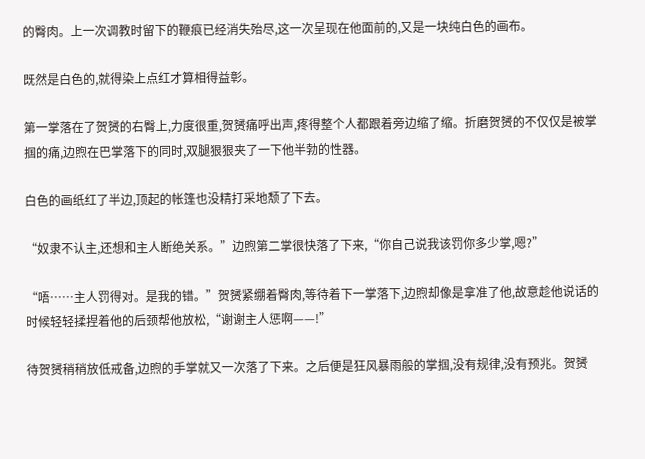的臀肉。上一次调教时留下的鞭痕已经消失殆尽,这一次呈现在他面前的,又是一块纯白色的画布。

既然是白色的,就得染上点红才算相得益彰。

第一掌落在了贺赟的右臀上,力度很重,贺赟痛呼出声,疼得整个人都跟着旁边缩了缩。折磨贺赟的不仅仅是被掌掴的痛,边煦在巴掌落下的同时,双腿狠狠夹了一下他半勃的性器。

白色的画纸红了半边,顶起的帐篷也没精打采地颓了下去。

“奴隶不认主,还想和主人断绝关系。”边煦第二掌很快落了下来,“你自己说我该罚你多少掌,嗯?”

“唔……主人罚得对。是我的错。”贺赟紧绷着臀肉,等待着下一掌落下,边煦却像是拿准了他,故意趁他说话的时候轻轻揉捏着他的后颈帮他放松,“谢谢主人惩啊——!”

待贺赟稍稍放低戒备,边煦的手掌就又一次落了下来。之后便是狂风暴雨般的掌掴,没有规律,没有预兆。贺赟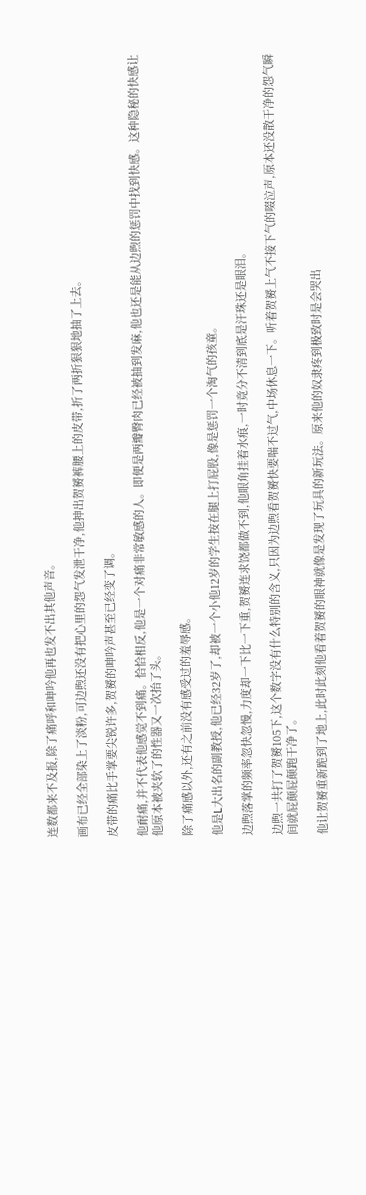连数都来不及报,除了痛呼和呻吟他再也发不出其他声音。

画布已经全部染上了淡粉,可边煦还没有把心里的怨气发泄干净,他抻出贺赟裤腰上的皮带,折了两折狠狠地抽了上去。

皮带的痛比手掌要尖锐许多,贺赟的呻吟声甚至已经变了调。

他耐痛,并不代表他感觉不到痛。恰恰相反,他是一个对痛非常敏感的人。即便是两瓣臀肉已经被抽到发麻,他也还是能从边煦的惩罚中找到快感。这种隐秘的快感让他原本被夹软了的性器又一次抬了头。

除了痛感以外,还有之前没有感受过的羞辱感。

他是L大出名的副教授,他已经32岁了,却被一个小他12岁的学生按在腿上打屁股,像是惩罚一个淘气的孩童。

边煦落掌的频率忽快忽慢,力度却一下比一下重,贺赟连求饶都做不到,他眼角挂着水痕,一时竟分不清到底是汗珠还是眼泪。

边煦一共打了贺赟105下,这个数字没有什么特别的含义,只因为边煦看贺赟快要喘不过气,中场休息一下。听着贺赟上气不接下气的啜泣声,原本还没散干净的怨气瞬间就屁颠屁颠跑干净了。

他让贺赟重新跪到了地上,此时此刻他看着贺赟的眼神就像是发现了玩具的新玩法。原来他的奴隶疼到极致时是会哭出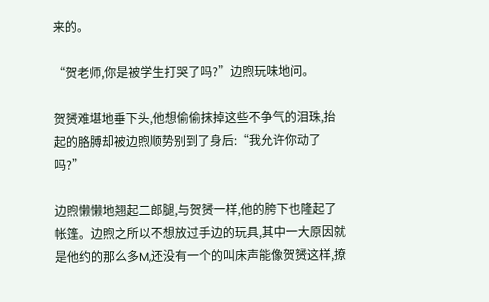来的。

“贺老师,你是被学生打哭了吗?”边煦玩味地问。

贺赟难堪地垂下头,他想偷偷抹掉这些不争气的泪珠,抬起的胳膊却被边煦顺势别到了身后:“我允许你动了吗?”

边煦懒懒地翘起二郎腿,与贺赟一样,他的胯下也隆起了帐篷。边煦之所以不想放过手边的玩具,其中一大原因就是他约的那么多M,还没有一个的叫床声能像贺赟这样,撩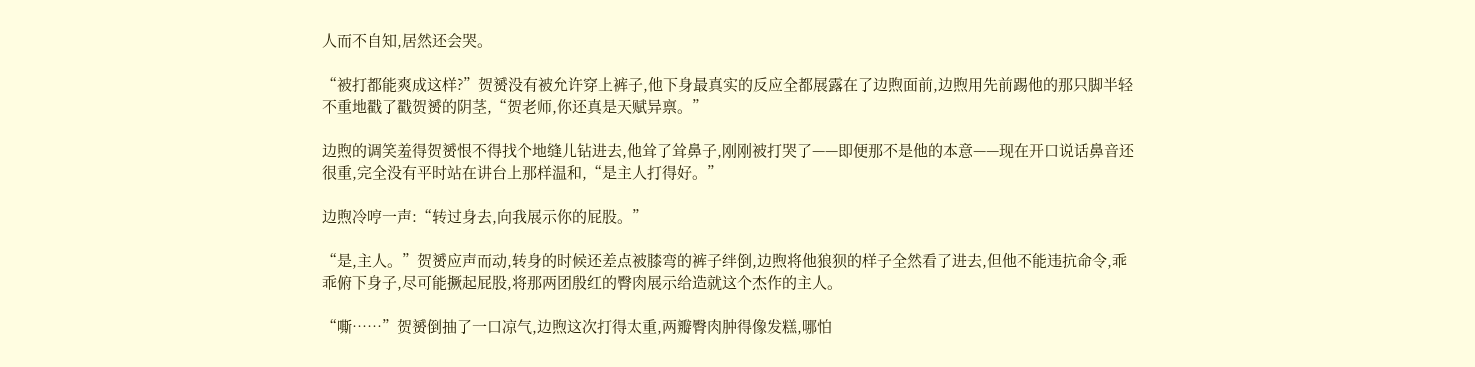人而不自知,居然还会哭。

“被打都能爽成这样?”贺赟没有被允许穿上裤子,他下身最真实的反应全都展露在了边煦面前,边煦用先前踢他的那只脚半轻不重地戳了戳贺赟的阴茎,“贺老师,你还真是天赋异禀。”

边煦的调笑羞得贺赟恨不得找个地缝儿钻进去,他耸了耸鼻子,刚刚被打哭了——即便那不是他的本意——现在开口说话鼻音还很重,完全没有平时站在讲台上那样温和,“是主人打得好。”

边煦冷哼一声:“转过身去,向我展示你的屁股。”

“是,主人。”贺赟应声而动,转身的时候还差点被膝弯的裤子绊倒,边煦将他狼狈的样子全然看了进去,但他不能违抗命令,乖乖俯下身子,尽可能撅起屁股,将那两团殷红的臀肉展示给造就这个杰作的主人。

“嘶……”贺赟倒抽了一口凉气,边煦这次打得太重,两瓣臀肉肿得像发糕,哪怕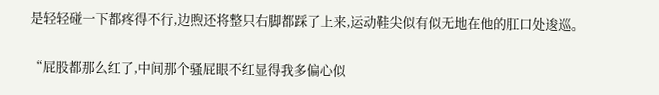是轻轻碰一下都疼得不行,边煦还将整只右脚都踩了上来,运动鞋尖似有似无地在他的肛口处逡巡。

“屁股都那么红了,中间那个骚屁眼不红显得我多偏心似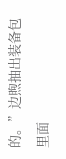的。”边煦抽出装备包里面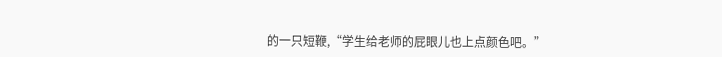的一只短鞭,“学生给老师的屁眼儿也上点颜色吧。”